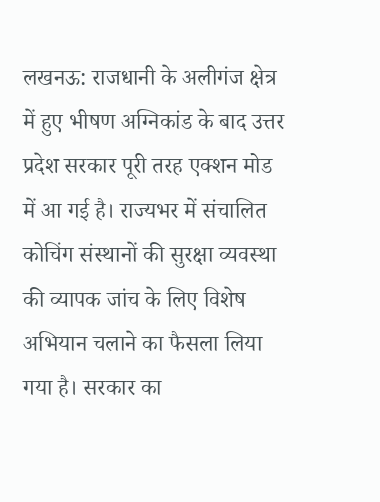लखनऊ: राजधानी के अलीगंज क्षेत्र में हुए भीषण अग्निकांड के बाद उत्तर प्रदेश सरकार पूरी तरह एक्शन मोड में आ गई है। राज्यभर में संचालित कोचिंग संस्थानों की सुरक्षा व्यवस्था की व्यापक जांच के लिए विशेष अभियान चलाने का फैसला लिया गया है। सरकार का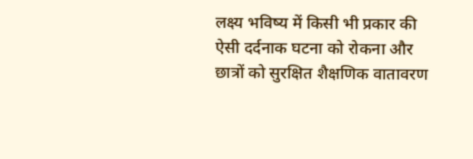लक्ष्य भविष्य में किसी भी प्रकार की ऐसी दर्दनाक घटना को रोकना और छात्रों को सुरक्षित शैक्षणिक वातावरण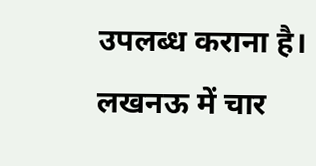उपलब्ध कराना है।
लखनऊ में चार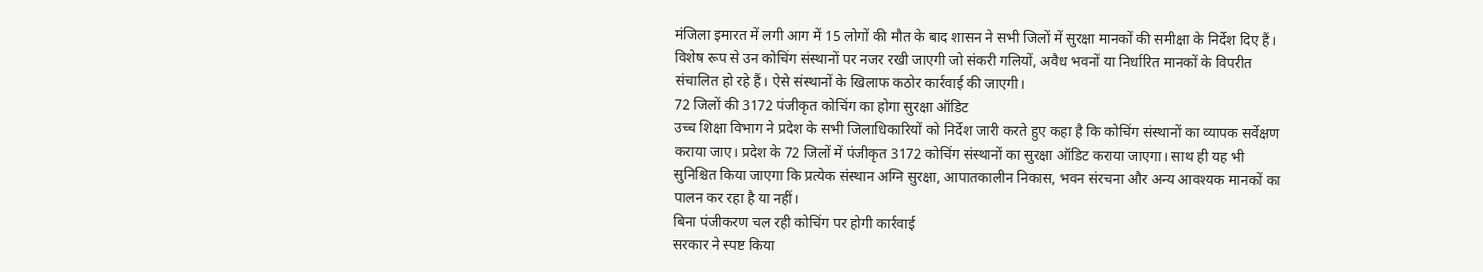मंजिला इमारत में लगी आग में 15 लोगों की मौत के बाद शासन ने सभी जिलों में सुरक्षा मानकों की समीक्षा के निर्देश दिए हैं। विशेष रूप से उन कोचिंग संस्थानों पर नजर रखी जाएगी जो संकरी गलियों, अवैध भवनों या निर्धारित मानकों के विपरीत संचालित हो रहे हैं। ऐसे संस्थानों के खिलाफ कठोर कार्रवाई की जाएगी।
72 जिलों की 3172 पंजीकृत कोचिंग का होगा सुरक्षा ऑडिट
उच्च शिक्षा विभाग ने प्रदेश के सभी जिलाधिकारियों को निर्देश जारी करते हुए कहा है कि कोचिंग संस्थानों का व्यापक सर्वेक्षण कराया जाए। प्रदेश के 72 जिलों में पंजीकृत 3172 कोचिंग संस्थानों का सुरक्षा ऑडिट कराया जाएगा। साथ ही यह भी सुनिश्चित किया जाएगा कि प्रत्येक संस्थान अग्नि सुरक्षा, आपातकालीन निकास, भवन संरचना और अन्य आवश्यक मानकों का पालन कर रहा है या नहीं।
बिना पंजीकरण चल रही कोचिंग पर होगी कार्रवाई
सरकार ने स्पष्ट किया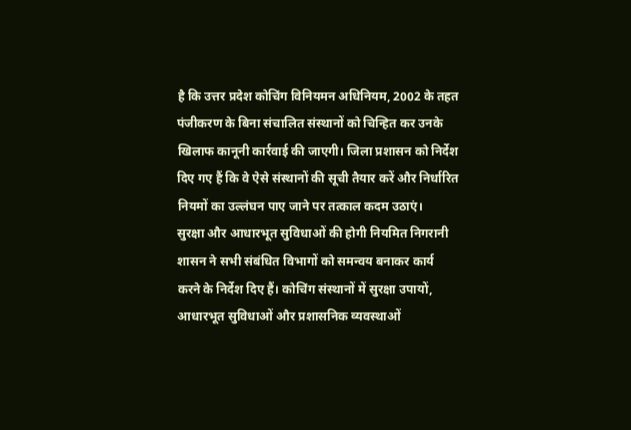है कि उत्तर प्रदेश कोचिंग विनियमन अधिनियम, 2002 के तहत पंजीकरण के बिना संचालित संस्थानों को चिन्हित कर उनके खिलाफ कानूनी कार्रवाई की जाएगी। जिला प्रशासन को निर्देश दिए गए हैं कि वे ऐसे संस्थानों की सूची तैयार करें और निर्धारित नियमों का उल्लंघन पाए जाने पर तत्काल कदम उठाएं।
सुरक्षा और आधारभूत सुविधाओं की होगी नियमित निगरानी
शासन ने सभी संबंधित विभागों को समन्वय बनाकर कार्य करने के निर्देश दिए हैं। कोचिंग संस्थानों में सुरक्षा उपायों, आधारभूत सुविधाओं और प्रशासनिक व्यवस्थाओं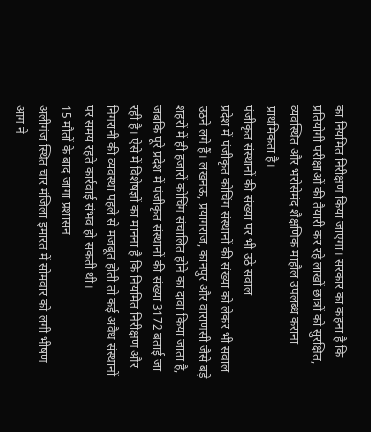का नियमित निरीक्षण किया जाएगा। सरकार का कहना है कि प्रतियोगी परीक्षाओं की तैयारी कर रहे लाखों छात्रों को सुरक्षित, व्यवस्थित और भरोसेमंद शैक्षणिक माहौल उपलब्ध कराना प्राथमिकता है।
पंजीकृत संस्थानों की संख्या पर भी उठे सवाल
प्रदेश में पंजीकृत कोचिंग संस्थानों की संख्या को लेकर भी सवाल उठने लगे हैं। लखनऊ, प्रयागराज, कानपुर और वाराणसी जैसे बड़े शहरों में ही हजारों कोचिंग संचालित होने का दावा किया जाता है, जबकि पूरे प्रदेश में पंजीकृत संस्थानों की संख्या 3172 बताई जा रही है। ऐसे में विशेषज्ञों का मानना है कि नियमित निरीक्षण और निगरानी की व्यवस्था पहले से मजबूत होती तो कई अवैध संस्थानों पर समय रहते कार्रवाई संभव हो सकती थी।
15 मौतों के बाद जागा प्रशासन
अलीगंज स्थित चार मंजिला इमारत में सोमवार को लगी भीषण आग ने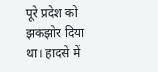पूरे प्रदेश को झकझोर दिया था। हादसे में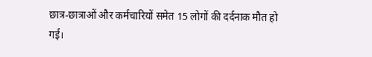छात्र-छात्राओं और कर्मचारियों समेत 15 लोगों की दर्दनाक मौत हो गई।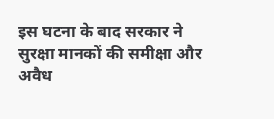इस घटना के बाद सरकार ने सुरक्षा मानकों की समीक्षा और अवैध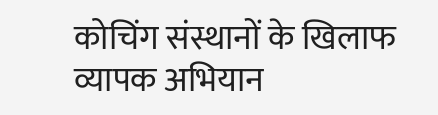कोचिंग संस्थानों के खिलाफ व्यापक अभियान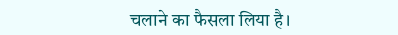चलाने का फैसला लिया है।